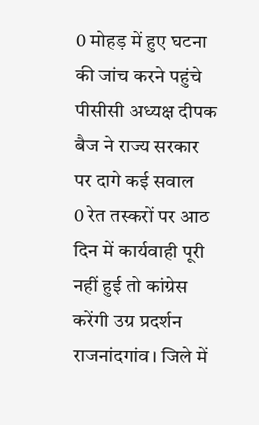0 मोहड़ में हुए घटना की जांच करने पहुंचे पीसीसी अध्यक्ष दीपक बैज ने राज्य सरकार पर दागे कई सवाल
0 रेत तस्करों पर आठ दिन में कार्यवाही पूरी नहीं हुई तो कांग्रेस करेंगी उग्र प्रदर्शन
राजनांदगांव। जिले में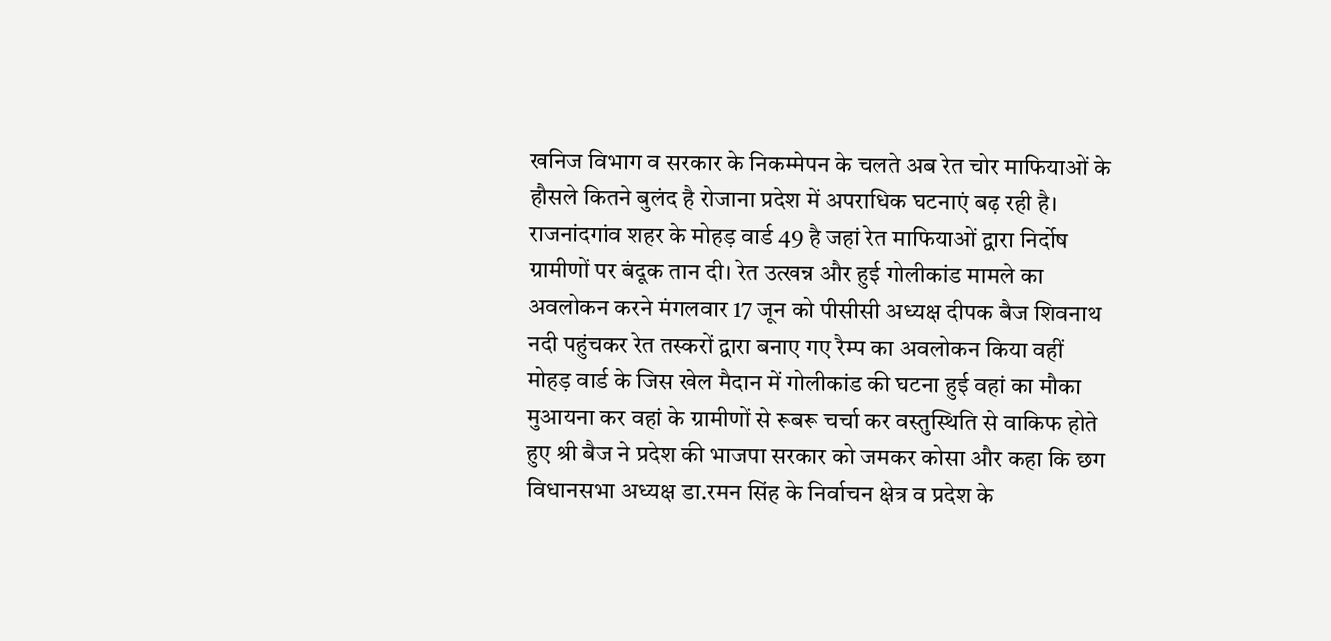खनिज विभाग व सरकार के निकम्मेपन के चलते अब रेत चोर माफियाओं के हौसले कितने बुलंद है रोजाना प्रदेश में अपराधिक घटनाएं बढ़ रही है। राजनांदगांव शहर के मोहड़ वार्ड 49 है जहां रेत माफियाओं द्वारा निर्दोष ग्रामीणों पर बंदूक तान दी। रेत उत्खन्न और हुई गोलीकांड मामले का अवलोकन करने मंगलवार 17 जून को पीसीसी अध्यक्ष दीपक बैज शिवनाथ नदी पहुंचकर रेत तस्करों द्वारा बनाए गए रैम्प का अवलोकन किया वहीं मोहड़ वार्ड के जिस खेल मैदान में गोलीकांड की घटना हुई वहां का मौका मुआयना कर वहां के ग्रामीणों से रूबरू चर्चा कर वस्तुस्थिति से वाकिफ होते हुए श्री बैज ने प्रदेश की भाजपा सरकार को जमकर कोसा और कहा कि छग विधानसभा अध्यक्ष डा.रमन सिंह के निर्वाचन क्षेत्र व प्रदेश के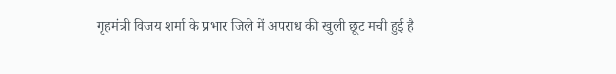गृहमंत्री विजय शर्मा के प्रभार जिले में अपराध की खुली छूट मची हुई है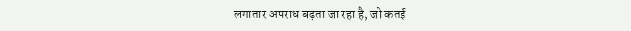लगातार अपराध बढ़ता जा रहा है, जो कतई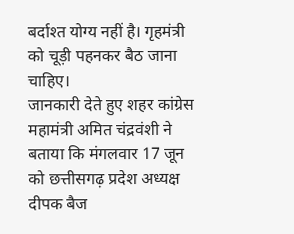बर्दाश्त योग्य नहीं है। गृहमंत्री को चूड़ी पहनकर बैठ जाना चाहिए।
जानकारी देते हुए शहर कांग्रेस महामंत्री अमित चंद्रवंशी ने बताया कि मंगलवार 17 जून को छत्तीसगढ़ प्रदेश अध्यक्ष दीपक बैज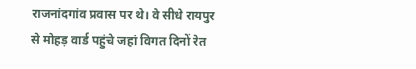राजनांदगांव प्रवास पर थे। वे सीधे रायपुर से मोहड़ वार्ड पहुंचे जहां विगत दिनों रेत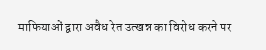माफियाओं द्वारा अवैध रेत उत्खन्न का विरोध करने पर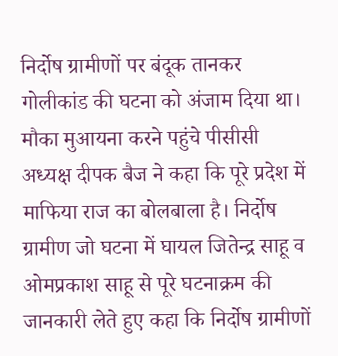निर्दोष ग्रामीणों पर बंदूक तानकर गोलीकांड की घटना को अंजाम दिया था। मौका मुआयना करने पहुंचे पीसीसी अध्यक्ष दीपक बैज ने कहा कि पूरे प्रदेश में माफिया राज का बोलबाला है। निर्दोष ग्रामीण जो घटना में घायल जितेन्द्र साहू व ओमप्रकाश साहू से पूरे घटनाक्रम की जानकारी लेते हुए कहा कि निर्दोष ग्रामीणों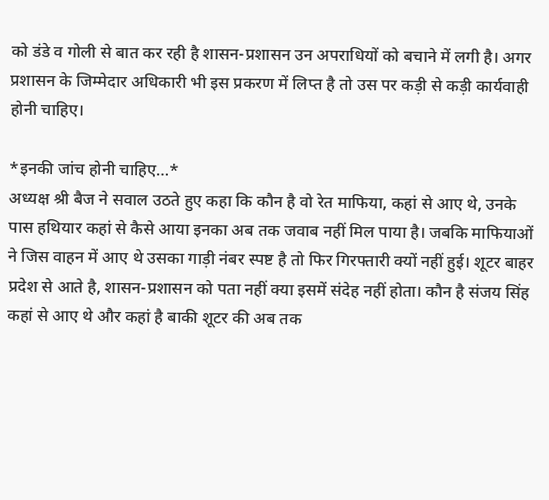को डंडे व गोली से बात कर रही है शासन-प्रशासन उन अपराधियों को बचाने में लगी है। अगर प्रशासन के जिम्मेदार अधिकारी भी इस प्रकरण में लिप्त है तो उस पर कड़ी से कड़ी कार्यवाही होनी चाहिए।

*इनकी जांच होनी चाहिए…*
अध्यक्ष श्री बैज ने सवाल उठते हुए कहा कि कौन है वो रेत माफिया, कहां से आए थे, उनके पास हथियार कहां से कैसे आया इनका अब तक जवाब नहीं मिल पाया है। जबकि माफियाओं ने जिस वाहन में आए थे उसका गाड़ी नंबर स्पष्ट है तो फिर गिरफ्तारी क्यों नहीं हुई। शूटर बाहर प्रदेश से आते है, शासन-प्रशासन को पता नहीं क्या इसमें संदेह नहीं होता। कौन है संजय सिंह कहां से आए थे और कहां है बाकी शूटर की अब तक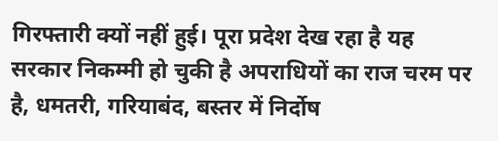गिरफ्तारी क्यों नहीं हुई। पूरा प्रदेश देख रहा है यह सरकार निकम्मी हो चुकी है अपराधियों का राज चरम पर है, धमतरी, गरियाबंद, बस्तर में निर्दोष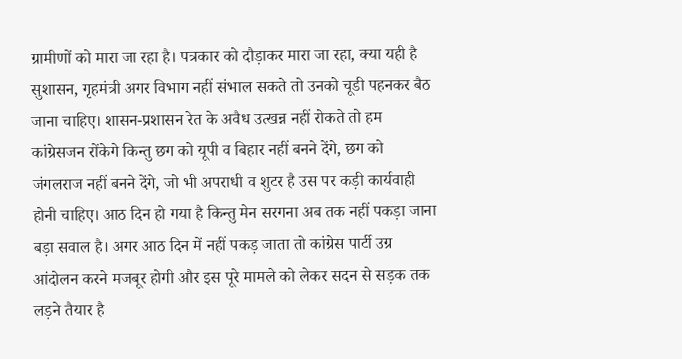ग्रामीणों को मारा जा रहा है। पत्रकार को दौड़ाकर मारा जा रहा, क्या यही है सुशासन, गृहमंत्री अगर विभाग नहीं संभाल सकते तो उनको चूडी पहनकर बैठ जाना चाहिए। शासन-प्रशासन रेत के अवैध उत्खन्न नहीं रोकते तो हम कांग्रेसजन रोंकेगे किन्तु छग को यूपी व बिहार नहीं बनने देंगे, छग को जंगलराज नहीं बनने देंगे, जो भी अपराधी व शुटर है उस पर कड़ी कार्यवाही होनी चाहिए। आठ दिन हो गया है किन्तु मेन सरगना अब तक नहीं पकड़ा जाना बड़ा सवाल है। अगर आठ दिन में नहीं पकड़ जाता तो कांग्रेस पार्टी उग्र आंदोलन करने मजबूर होगी और इस पूरे मामले को लेकर सदन से सड़क तक लड़ने तैयार है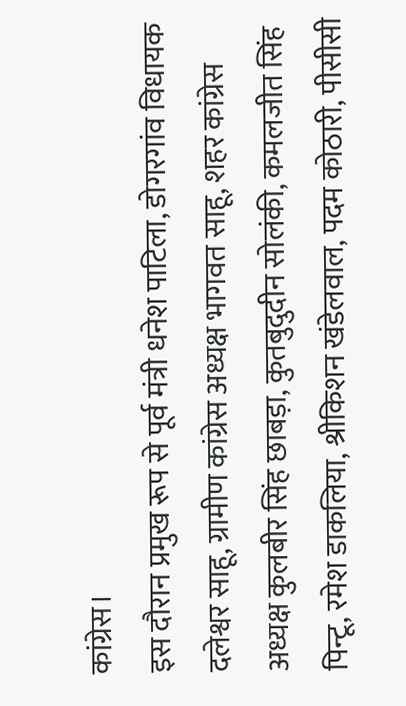कांग्रेस।
इस दौरान प्रमुख रूप से पूर्व मंत्री धनेश पाटिला, डोगरगांव विधायक दलेश्वर साहू, ग्रामीण कांग्रेस अध्यक्ष भागवत साहू, शहर कांग्रेस अध्यक्ष कुलबीर सिंह छाबड़ा, कुतबुदुदीन सोलंकी, कमलजीत सिंह पिन्टू, रमेश डाकलिया, श्रीकिशन खंडेलवाल, पदम कोठारी, पीसीसी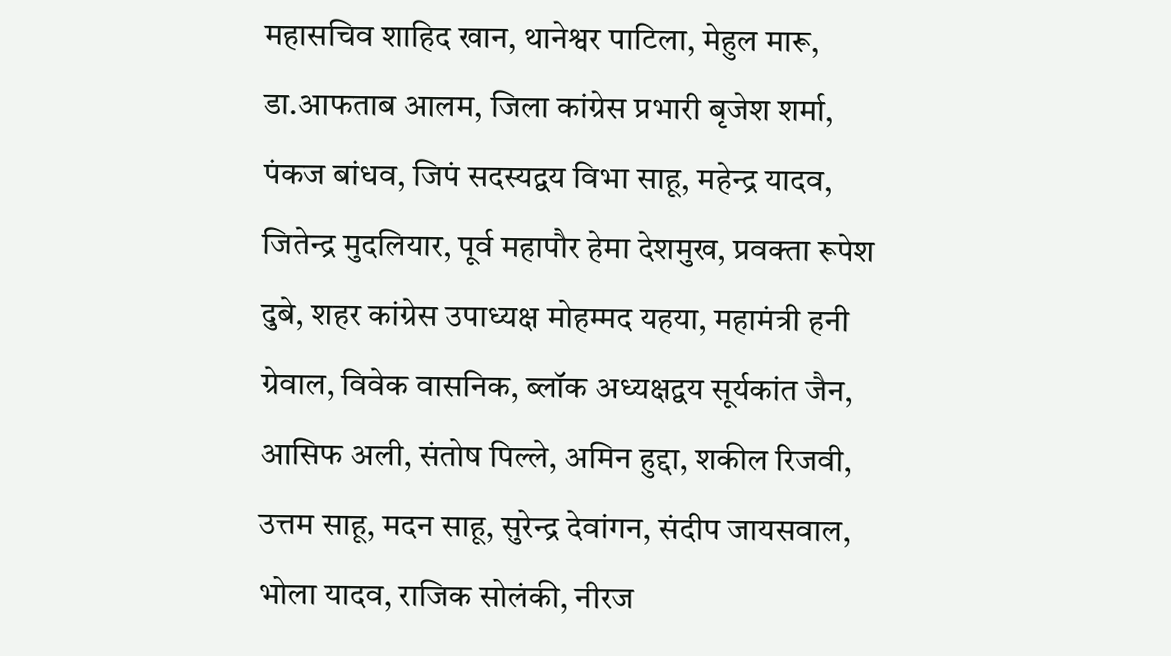महासचिव शाहिद खान, थानेश्वर पाटिला, मेहुल मारू, डा.आफताब आलम, जिला कांग्रेस प्रभारी बृजेश शर्मा, पंकज बांधव, जिपं सदस्यद्वय विभा साहू, महेन्द्र यादव, जितेन्द्र मुदलियार, पूर्व महापौर हेमा देशमुख, प्रवक्ता रूपेश दुबे, शहर कांग्रेस उपाध्यक्ष मोहम्मद यहया, महामंत्री हनी ग्रेवाल, विवेक वासनिक, ब्लॉक अध्यक्षद्वय सूर्यकांत जैन, आसिफ अली, संतोष पिल्ले, अमिन हुद्दा, शकील रिजवी, उत्तम साहू, मदन साहू, सुरेन्द्र देवांगन, संदीप जायसवाल, भोला यादव, राजिक सोलंकी, नीरज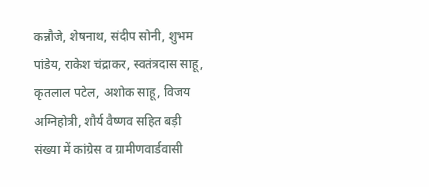कन्नौजे, शेषनाथ, संदीप सोनी, शुभम पांडेय, राकेश चंद्राकर, स्वतंत्रदास साहू, कृतलाल पटेल, अशोक साहू, विजय अग्निहोत्री, शौर्य वैष्णव सहित बड़ी संख्या में कांग्रेस व ग्रामीणवार्डवासी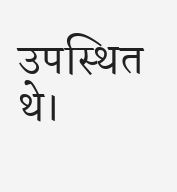उपस्थित थे।